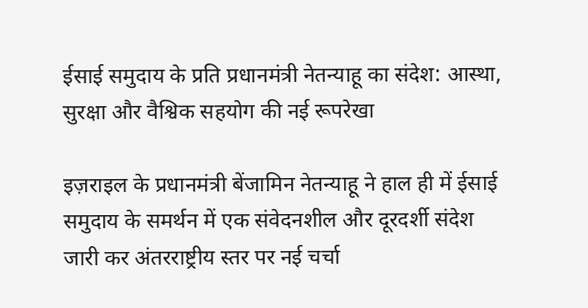ईसाई समुदाय के प्रति प्रधानमंत्री नेतन्याहू का संदेश: आस्था, सुरक्षा और वैश्विक सहयोग की नई रूपरेखा

इज़राइल के प्रधानमंत्री बेंजामिन नेतन्याहू ने हाल ही में ईसाई समुदाय के समर्थन में एक संवेदनशील और दूरदर्शी संदेश जारी कर अंतरराष्ट्रीय स्तर पर नई चर्चा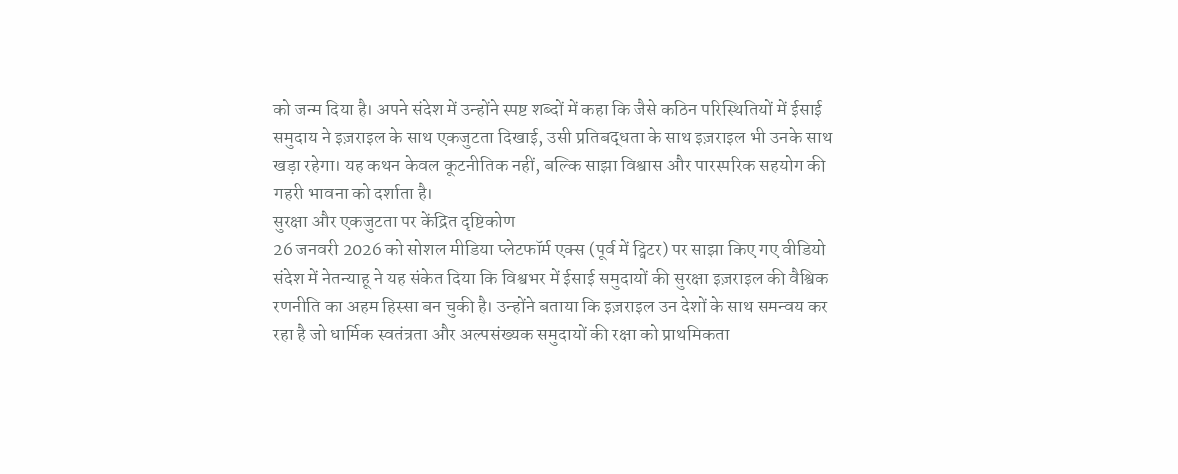को जन्म दिया है। अपने संदेश में उन्होंने स्पष्ट शब्दों में कहा कि जैसे कठिन परिस्थितियों में ईसाई समुदाय ने इज़राइल के साथ एकजुटता दिखाई, उसी प्रतिबद्धता के साथ इज़राइल भी उनके साथ खड़ा रहेगा। यह कथन केवल कूटनीतिक नहीं, बल्कि साझा विश्वास और पारस्परिक सहयोग की गहरी भावना को दर्शाता है।
सुरक्षा और एकजुटता पर केंद्रित दृष्टिकोण
26 जनवरी 2026 को सोशल मीडिया प्लेटफॉर्म एक्स (पूर्व में ट्विटर) पर साझा किए गए वीडियो संदेश में नेतन्याहू ने यह संकेत दिया कि विश्वभर में ईसाई समुदायों की सुरक्षा इज़राइल की वैश्विक रणनीति का अहम हिस्सा बन चुकी है। उन्होंने बताया कि इज़राइल उन देशों के साथ समन्वय कर रहा है जो धार्मिक स्वतंत्रता और अल्पसंख्यक समुदायों की रक्षा को प्राथमिकता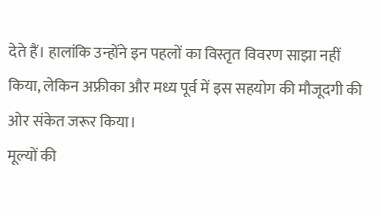देते हैं। हालांकि उन्होंने इन पहलों का विस्तृत विवरण साझा नहीं किया, लेकिन अफ्रीका और मध्य पूर्व में इस सहयोग की मौजूदगी की ओर संकेत जरूर किया।
मूल्यों की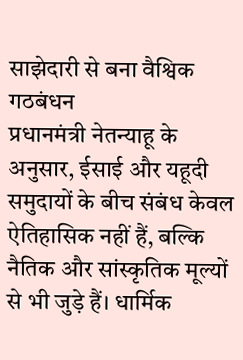साझेदारी से बना वैश्विक गठबंधन
प्रधानमंत्री नेतन्याहू के अनुसार, ईसाई और यहूदी समुदायों के बीच संबंध केवल ऐतिहासिक नहीं हैं, बल्कि नैतिक और सांस्कृतिक मूल्यों से भी जुड़े हैं। धार्मिक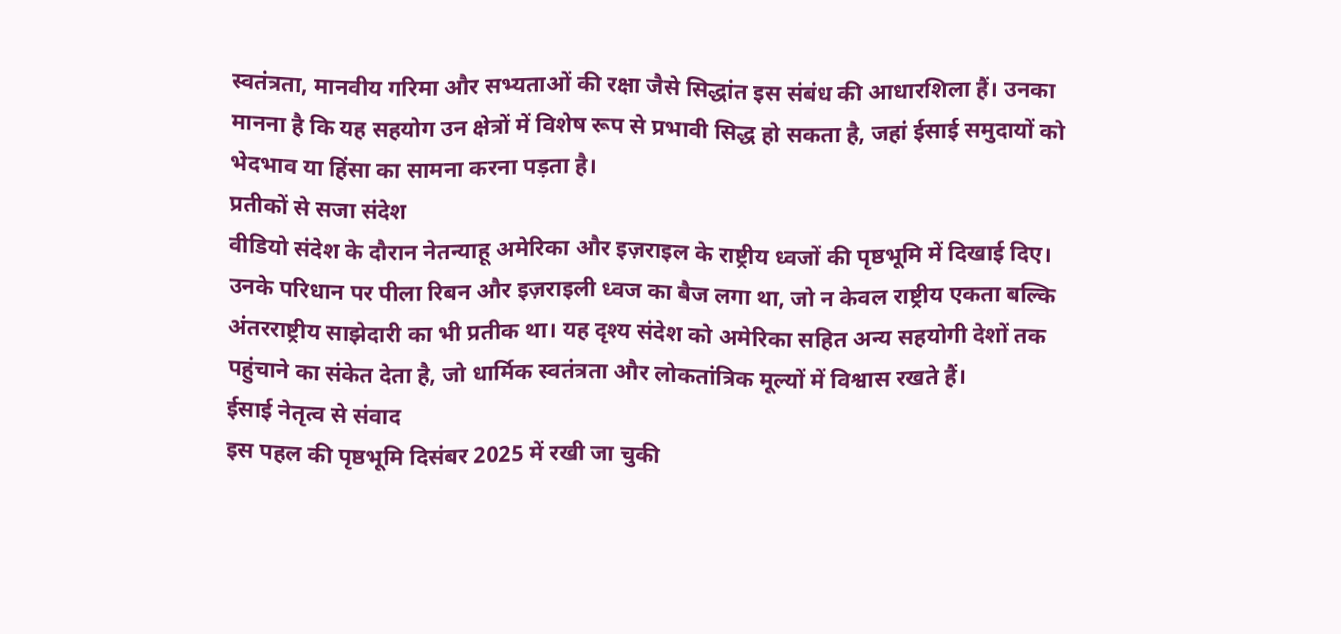स्वतंत्रता, मानवीय गरिमा और सभ्यताओं की रक्षा जैसे सिद्धांत इस संबंध की आधारशिला हैं। उनका मानना है कि यह सहयोग उन क्षेत्रों में विशेष रूप से प्रभावी सिद्ध हो सकता है, जहां ईसाई समुदायों को भेदभाव या हिंसा का सामना करना पड़ता है।
प्रतीकों से सजा संदेश
वीडियो संदेश के दौरान नेतन्याहू अमेरिका और इज़राइल के राष्ट्रीय ध्वजों की पृष्ठभूमि में दिखाई दिए। उनके परिधान पर पीला रिबन और इज़राइली ध्वज का बैज लगा था, जो न केवल राष्ट्रीय एकता बल्कि अंतरराष्ट्रीय साझेदारी का भी प्रतीक था। यह दृश्य संदेश को अमेरिका सहित अन्य सहयोगी देशों तक पहुंचाने का संकेत देता है, जो धार्मिक स्वतंत्रता और लोकतांत्रिक मूल्यों में विश्वास रखते हैं।
ईसाई नेतृत्व से संवाद
इस पहल की पृष्ठभूमि दिसंबर 2025 में रखी जा चुकी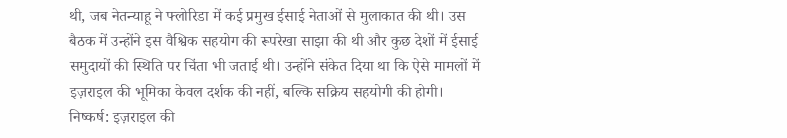थी, जब नेतन्याहू ने फ्लोरिडा में कई प्रमुख ईसाई नेताओं से मुलाकात की थी। उस बैठक में उन्होंने इस वैश्विक सहयोग की रूपरेखा साझा की थी और कुछ देशों में ईसाई समुदायों की स्थिति पर चिंता भी जताई थी। उन्होंने संकेत दिया था कि ऐसे मामलों में इज़राइल की भूमिका केवल दर्शक की नहीं, बल्कि सक्रिय सहयोगी की होगी।
निष्कर्ष: इज़राइल की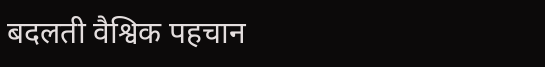बदलती वैश्विक पहचान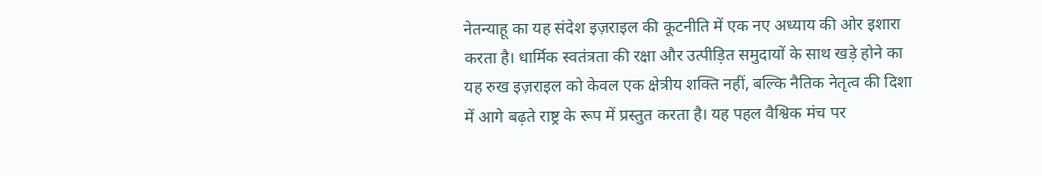नेतन्याहू का यह संदेश इज़राइल की कूटनीति में एक नए अध्याय की ओर इशारा करता है। धार्मिक स्वतंत्रता की रक्षा और उत्पीड़ित समुदायों के साथ खड़े होने का यह रुख इज़राइल को केवल एक क्षेत्रीय शक्ति नहीं, बल्कि नैतिक नेतृत्व की दिशा में आगे बढ़ते राष्ट्र के रूप में प्रस्तुत करता है। यह पहल वैश्विक मंच पर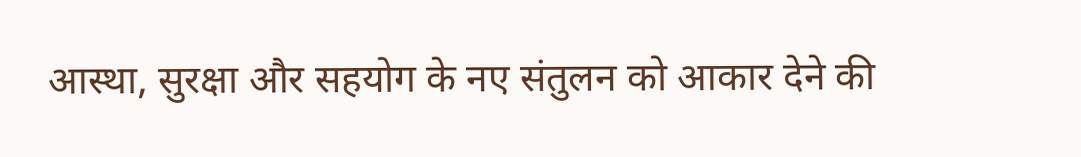आस्था, सुरक्षा और सहयोग के नए संतुलन को आकार देने की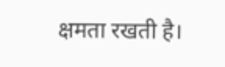क्षमता रखती है।